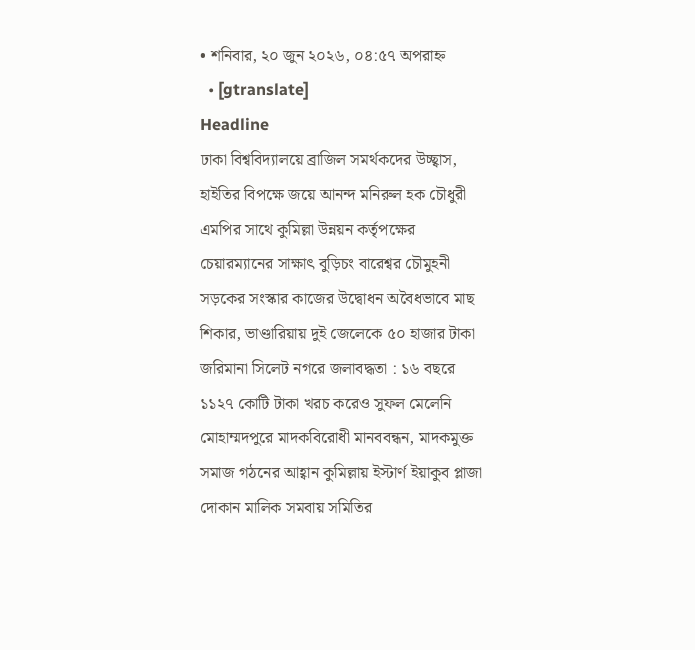• শনিবার, ২০ জুন ২০২৬, ০৪:৫৭ অপরাহ্ন
  • [gtranslate]
Headline
ঢাকা বিশ্ববিদ্যালয়ে ব্রাজিল সমর্থকদের উচ্ছ্বাস, হাইতির বিপক্ষে জয়ে আনন্দ মনিরুল হক চৌধুরী এমপির সাথে কুমিল্লা উন্নয়ন কর্তৃপক্ষের চেয়ারম্যানের সাক্ষাৎ বুড়িচং বারেশ্বর চৌমুহনী সড়কের সংস্কার কাজের উদ্বোধন অবৈধভাবে মাছ শিকার, ভাণ্ডারিয়ায় দুই জেলেকে ৫০ হাজার টাকা জরিমানা সিলেট নগরে জলাবদ্ধতা : ১৬ বছরে ১১২৭ কোটি টাকা খরচ করেও সুফল মেলেনি মোহাম্মদপুরে মাদকবিরোধী মানববন্ধন, মাদকমুক্ত সমাজ গঠনের আহ্বান কুমিল্লায় ইস্টার্ণ ইয়াকুব প্লাজা দোকান মালিক সমবায় সমিতির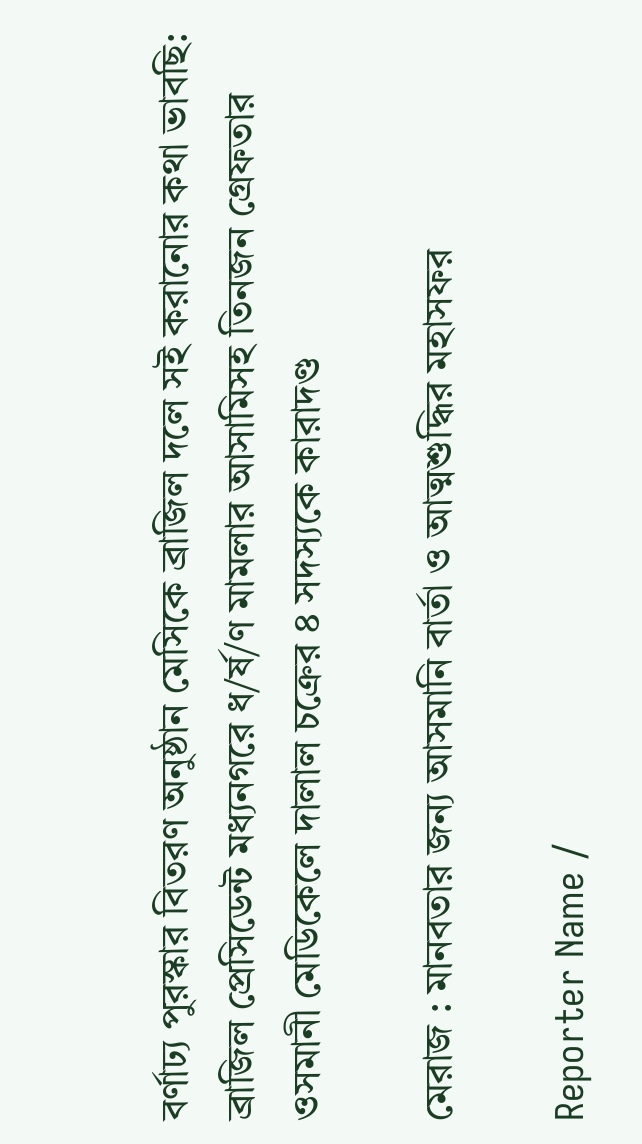বর্ণাঢ্য পুরস্কার বিতরণ অনুষ্ঠান মেসিকে ব্রাজিল দলে সই করানোর কথা ভাবছি: ব্রাজিল প্রেসিডেন্ট মধ্যনগরে ধ/র্ষ/ণ মামলার আসামিসহ তিনজন গ্রেফতার ওসমানী মেডিকেলে দালাল চক্রের ৪ সদস্যকে কারাদণ্ড

মেরাজ : মানবতার জন্য আসমানি বার্তা ও আত্মশুদ্ধির মহাসফর

Reporter Name /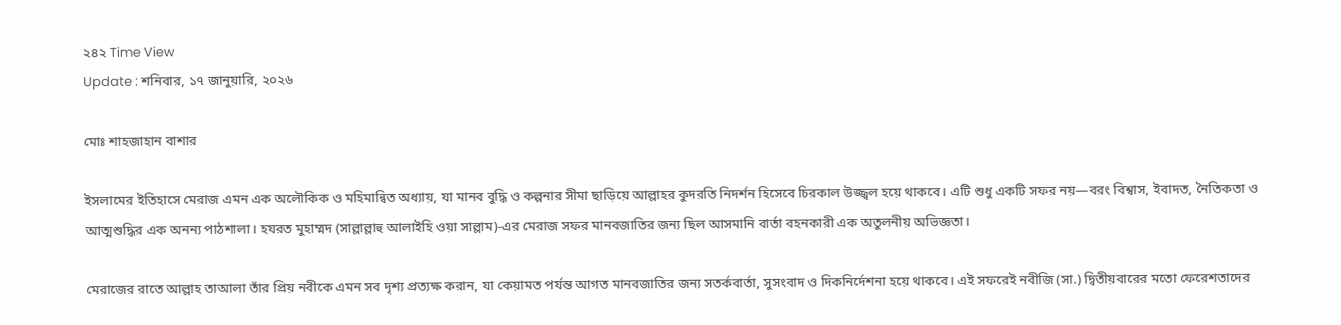২৪২ Time View
Update : শনিবার, ১৭ জানুয়ারি, ২০২৬

মোঃ শাহজাহান বাশার

ইসলামের ইতিহাসে মেরাজ এমন এক অলৌকিক ও মহিমান্বিত অধ্যায়, যা মানব বুদ্ধি ও কল্পনার সীমা ছাড়িয়ে আল্লাহর কুদরতি নিদর্শন হিসেবে চিরকাল উজ্জ্বল হয়ে থাকবে। এটি শুধু একটি সফর নয়—বরং বিশ্বাস, ইবাদত, নৈতিকতা ও আত্মশুদ্ধির এক অনন্য পাঠশালা। হযরত মুহাম্মদ (সাল্লাল্লাহু আলাইহি ওয়া সাল্লাম)-এর মেরাজ সফর মানবজাতির জন্য ছিল আসমানি বার্তা বহনকারী এক অতুলনীয় অভিজ্ঞতা।

মেরাজের রাতে আল্লাহ তাআলা তাঁর প্রিয় নবীকে এমন সব দৃশ্য প্রত্যক্ষ করান, যা কেয়ামত পর্যন্ত আগত মানবজাতির জন্য সতর্কবার্তা, সুসংবাদ ও দিকনির্দেশনা হয়ে থাকবে। এই সফরেই নবীজি (সা.) দ্বিতীয়বারের মতো ফেরেশতাদের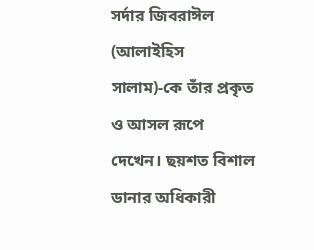সর্দার জিবরাঈল (আলাইহিস সালাম)-কে তাঁর প্রকৃত ও আসল রূপে দেখেন। ছয়শত বিশাল ডানার অধিকারী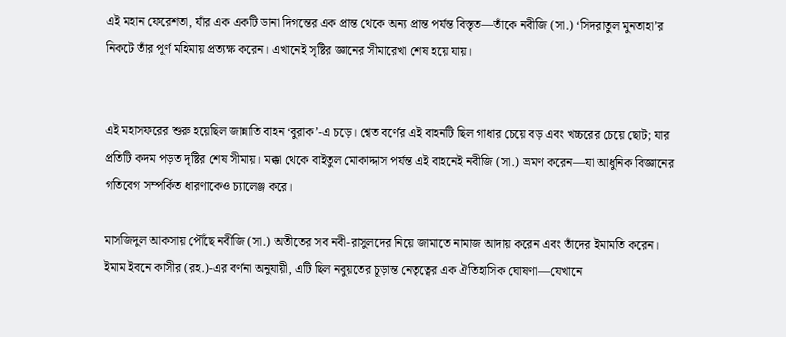এই মহান ফেরেশতা, যাঁর এক একটি ডানা দিগন্তের এক প্রান্ত থেকে অন্য প্রান্ত পর্যন্ত বিস্তৃত—তাঁকে নবীজি (সা.) ‘সিদরাতুল মুনতাহা’র নিকটে তাঁর পূর্ণ মহিমায় প্রত্যক্ষ করেন। এখানেই সৃষ্টির জ্ঞানের সীমারেখা শেষ হয়ে যায়।


এই মহাসফরের শুরু হয়েছিল জান্নাতি বাহন ‘বুরাক’-এ চড়ে। শ্বেত বর্ণের এই বাহনটি ছিল গাধার চেয়ে বড় এবং খচ্চরের চেয়ে ছোট; যার প্রতিটি কদম পড়ত দৃষ্টির শেষ সীমায়। মক্কা থেকে বাইতুল মোকাদ্দাস পর্যন্ত এই বাহনেই নবীজি (সা.) ভ্রমণ করেন—যা আধুনিক বিজ্ঞানের গতিবেগ সম্পর্কিত ধারণাকেও চ্যালেঞ্জ করে।

মাসজিদুল আকসায় পৌঁছে নবীজি (সা.) অতীতের সব নবী-রাসুলদের নিয়ে জামাতে নামাজ আদায় করেন এবং তাঁদের ইমামতি করেন। ইমাম ইবনে কাসীর (রহ.)-এর বর্ণনা অনুযায়ী, এটি ছিল নবুয়তের চূড়ান্ত নেতৃত্বের এক ঐতিহাসিক ঘোষণা—যেখানে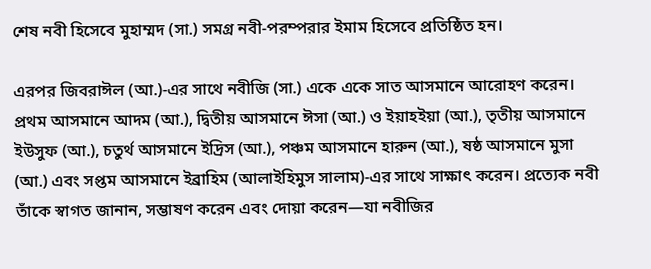শেষ নবী হিসেবে মুহাম্মদ (সা.) সমগ্র নবী-পরম্পরার ইমাম হিসেবে প্রতিষ্ঠিত হন।

এরপর জিবরাঈল (আ.)-এর সাথে নবীজি (সা.) একে একে সাত আসমানে আরোহণ করেন। প্রথম আসমানে আদম (আ.), দ্বিতীয় আসমানে ঈসা (আ.) ও ইয়াহইয়া (আ.), তৃতীয় আসমানে ইউসুফ (আ.), চতুর্থ আসমানে ইদ্রিস (আ.), পঞ্চম আসমানে হারুন (আ.), ষষ্ঠ আসমানে মুসা (আ.) এবং সপ্তম আসমানে ইব্রাহিম (আলাইহিমুস সালাম)-এর সাথে সাক্ষাৎ করেন। প্রত্যেক নবী তাঁকে স্বাগত জানান, সম্ভাষণ করেন এবং দোয়া করেন—যা নবীজির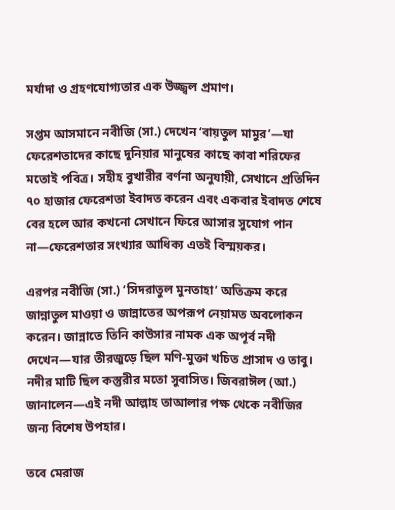মর্যাদা ও গ্রহণযোগ্যতার এক উজ্জ্বল প্রমাণ।

সপ্তম আসমানে নবীজি (সা.) দেখেন ‘বায়তুল মামুর’—যা ফেরেশতাদের কাছে দুনিয়ার মানুষের কাছে কাবা শরিফের মতোই পবিত্র। সহীহ বুখারীর বর্ণনা অনুযায়ী, সেখানে প্রতিদিন ৭০ হাজার ফেরেশতা ইবাদত করেন এবং একবার ইবাদত শেষে বের হলে আর কখনো সেখানে ফিরে আসার সুযোগ পান না—ফেরেশতার সংখ্যার আধিক্য এতই বিস্ময়কর।

এরপর নবীজি (সা.) ‘সিদরাতুল মুনতাহা’ অতিক্রম করে জান্নাতুল মাওয়া ও জান্নাতের অপরূপ নেয়ামত অবলোকন করেন। জান্নাতে তিনি কাউসার নামক এক অপূর্ব নদী দেখেন—যার তীরজুড়ে ছিল মণি-মুক্তা খচিত প্রাসাদ ও তাবু। নদীর মাটি ছিল কস্তুরীর মতো সুবাসিত। জিবরাঈল (আ.) জানালেন—এই নদী আল্লাহ তাআলার পক্ষ থেকে নবীজির জন্য বিশেষ উপহার।

তবে মেরাজ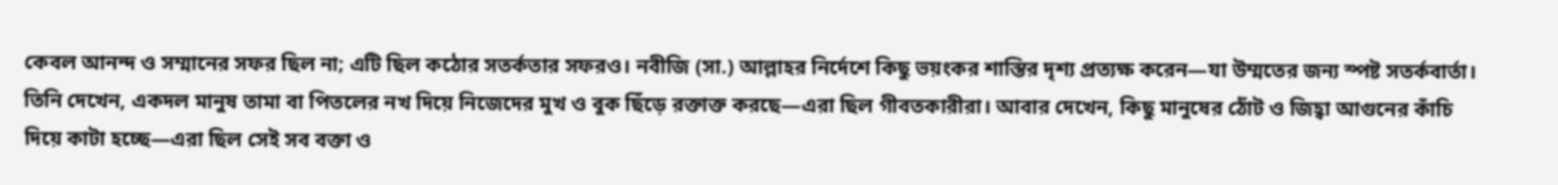কেবল আনন্দ ও সম্মানের সফর ছিল না; এটি ছিল কঠোর সতর্কতার সফরও। নবীজি (সা.) আল্লাহর নির্দেশে কিছু ভয়ংকর শাস্তির দৃশ্য প্রত্যক্ষ করেন—যা উম্মতের জন্য স্পষ্ট সতর্কবার্তা। তিনি দেখেন, একদল মানুষ তামা বা পিতলের নখ দিয়ে নিজেদের মুখ ও বুক ছিঁড়ে রক্তাক্ত করছে—এরা ছিল গীবতকারীরা। আবার দেখেন, কিছু মানুষের ঠোঁট ও জিহ্বা আগুনের কাঁচি দিয়ে কাটা হচ্ছে—এরা ছিল সেই সব বক্তা ও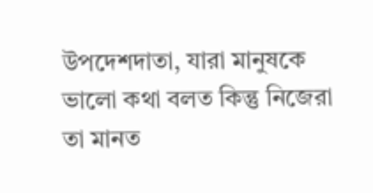উপদেশদাতা, যারা মানুষকে ভালো কথা বলত কিন্তু নিজেরা তা মানত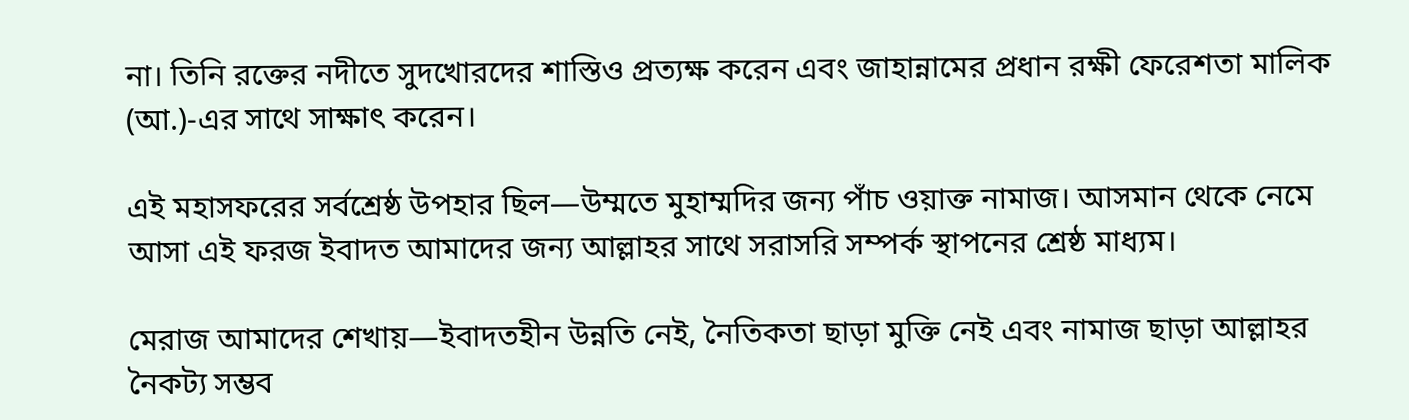না। তিনি রক্তের নদীতে সুদখোরদের শাস্তিও প্রত্যক্ষ করেন এবং জাহান্নামের প্রধান রক্ষী ফেরেশতা মালিক (আ.)-এর সাথে সাক্ষাৎ করেন।

এই মহাসফরের সর্বশ্রেষ্ঠ উপহার ছিল—উম্মতে মুহাম্মদির জন্য পাঁচ ওয়াক্ত নামাজ। আসমান থেকে নেমে আসা এই ফরজ ইবাদত আমাদের জন্য আল্লাহর সাথে সরাসরি সম্পর্ক স্থাপনের শ্রেষ্ঠ মাধ্যম।

মেরাজ আমাদের শেখায়—ইবাদতহীন উন্নতি নেই, নৈতিকতা ছাড়া মুক্তি নেই এবং নামাজ ছাড়া আল্লাহর নৈকট্য সম্ভব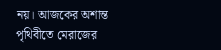নয়। আজকের অশান্ত পৃথিবীতে মেরাজের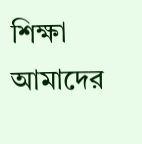শিক্ষা আমাদের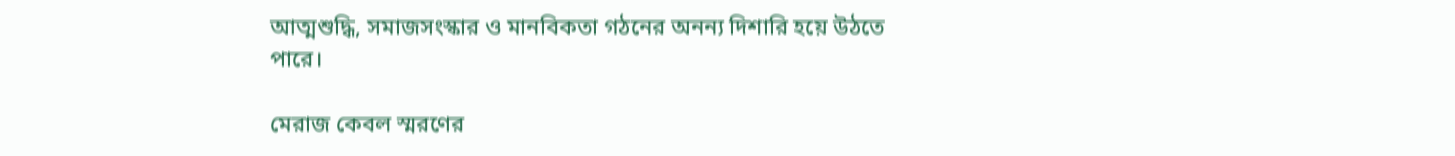আত্মশুদ্ধি, সমাজসংস্কার ও মানবিকতা গঠনের অনন্য দিশারি হয়ে উঠতে পারে।

মেরাজ কেবল স্মরণের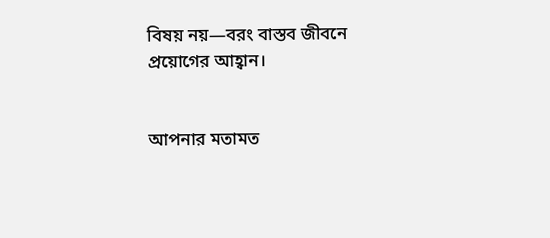বিষয় নয়—বরং বাস্তব জীবনে প্রয়োগের আহ্বান।


আপনার মতামত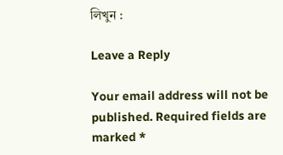লিখুন :

Leave a Reply

Your email address will not be published. Required fields are marked *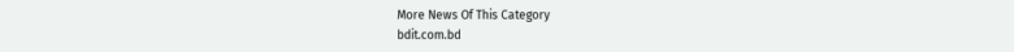More News Of This Category
bdit.com.bd